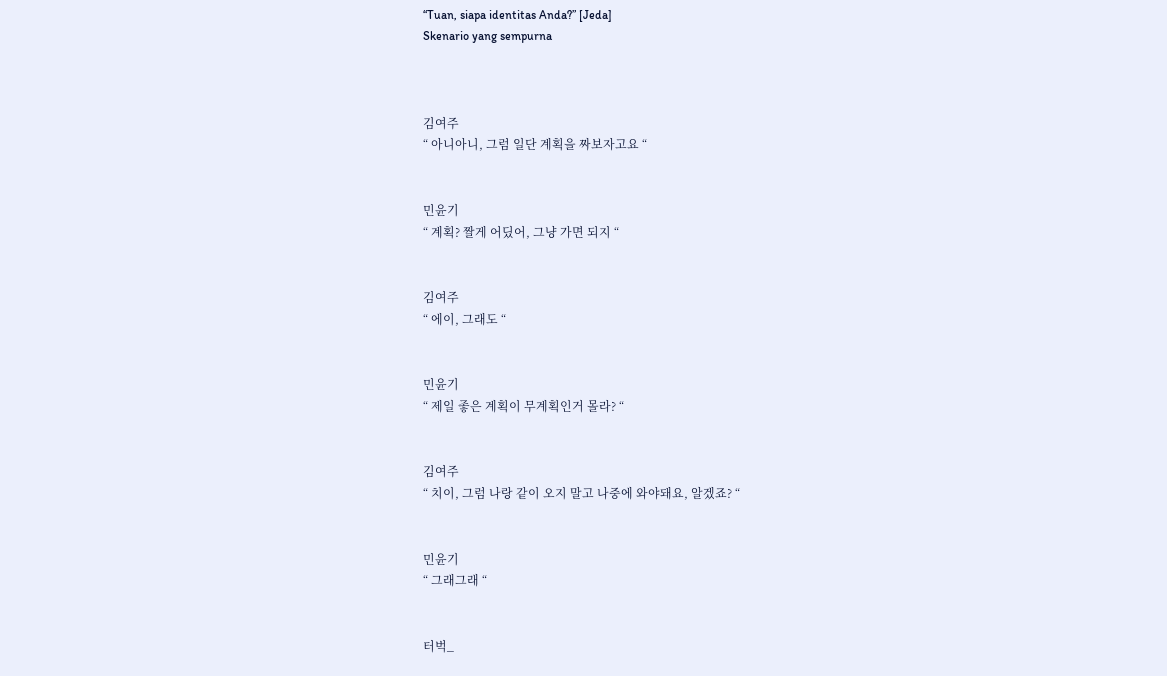“Tuan, siapa identitas Anda?” [Jeda]
Skenario yang sempurna



김여주
“ 아니아니, 그럼 일단 계획을 짜보자고요 “


민윤기
“ 계획? 짤게 어딨어, 그냥 가면 되지 “


김여주
“ 에이, 그래도 “


민윤기
“ 제일 좋은 계획이 무계획인거 몰라? “


김여주
“ 치이, 그럼 나랑 같이 오지 말고 나중에 와야돼요, 알겠죠? “


민윤기
“ 그래그래 “


터벅_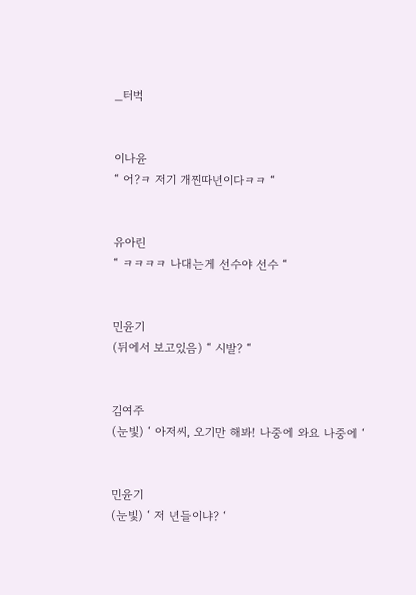_터벅


이나윤
“ 어?ㅋ 저기 개찐따년이다ㅋㅋ “


유아린
“ ㅋㅋㅋㅋ 나대는게 선수야 선수 “


민윤기
(뒤에서 보고있음) “ 시발? “


김여주
(눈빛) ‘ 아저씨, 오기만 해봐! 나중에 와요 나중에 ‘


민윤기
(눈빛) ‘ 저 년들이냐? ‘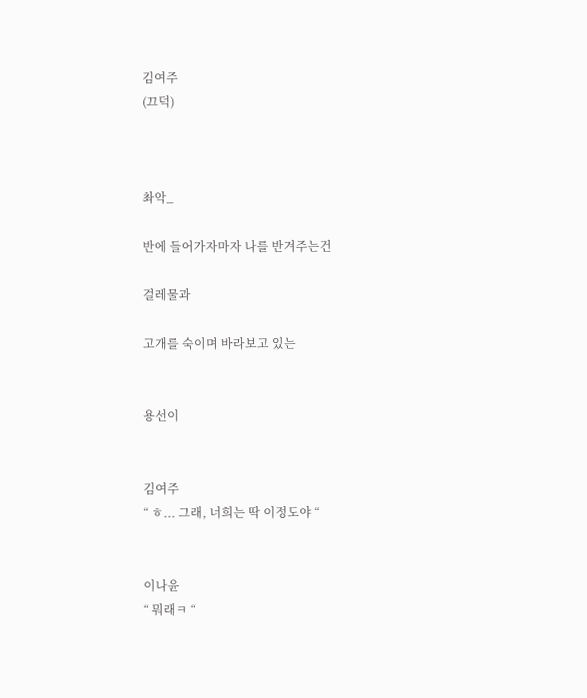김여주
(끄덕)



촤악_

반에 들어가자마자 나를 반겨주는건

걸레물과

고개를 숙이며 바라보고 있는


용선이


김여주
“ ㅎ... 그래, 너희는 딱 이정도야 “


이나윤
“ 뭐래ㅋ “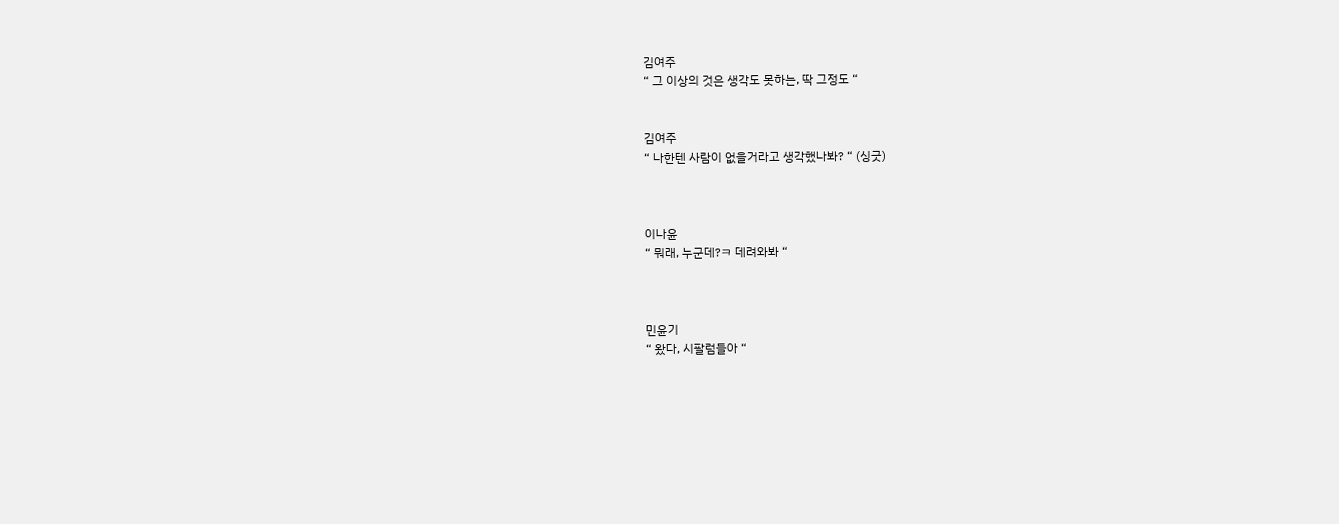김여주
“ 그 이상의 것은 생각도 못하는, 딱 그정도 “


김여주
“ 나한텐 사람이 없을거라고 생각했나봐? “ (싱긋)



이나윤
“ 뭐래, 누군데?ㅋ 데려와봐 “



민윤기
“ 왔다, 시팔럼들아 “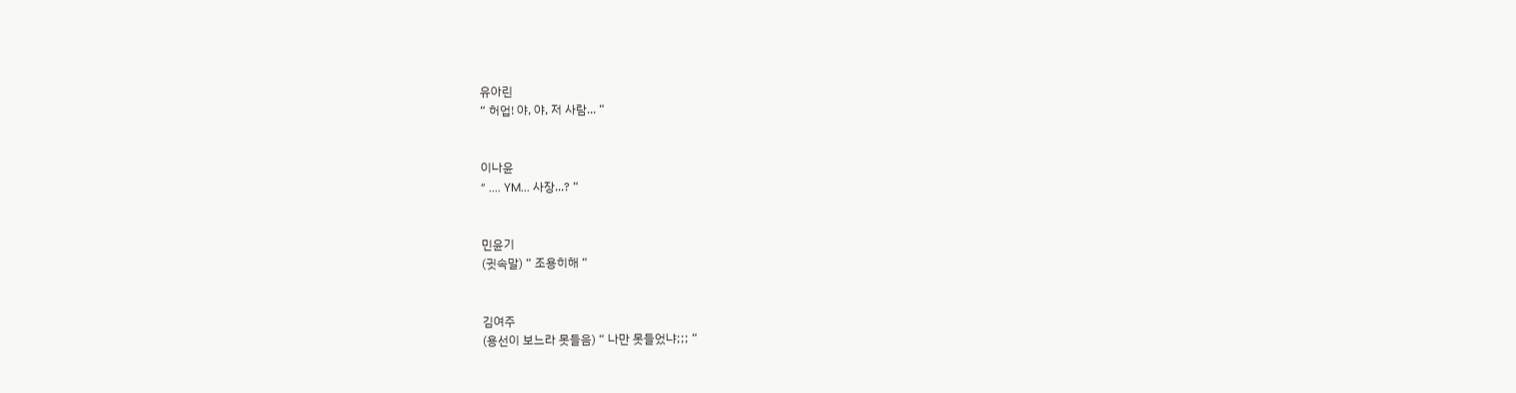유아린
“ 허업! 야, 야, 저 사람... “


이나윤
“ .... YM... 사장...? “


민윤기
(귓속말) “ 조용히해 “


김여주
(용선이 보느라 못들음) “ 나만 못들었냐;;; “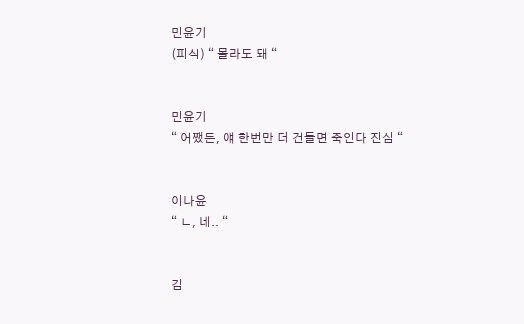민윤기
(피식) “ 몰라도 돼 “


민윤기
“ 어쨌든, 얘 한번만 더 건들면 죽인다 진심 “


이나윤
“ ㄴ, 네.. “


김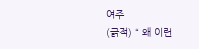여주
(긁적) “ 왜 이런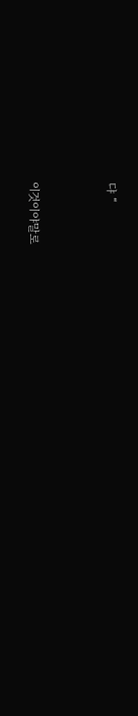댜 “


이것이야말로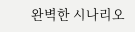완벽한 시나리오